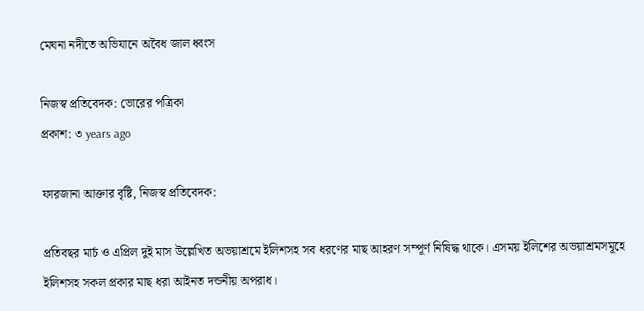মেঘনা নদীতে অভিযানে অবৈধ জাল ধ্বংস

নিজস্ব প্রতিবেদক: ভোরের পত্রিকা
প্রকাশ: ৩ years ago

ফারজানা আক্তার বৃষ্টি, নিজস্ব প্রতিবেদক:

প্রতিবছর মার্চ ও এপ্রিল দুই মাস উল্লেখিত অভয়াশ্রমে ইলিশসহ সব ধরণের মাছ আহরণ সম্পূর্ণ নিষিদ্ধ থাকে। এসময় ইলিশের অভয়াশ্রমসমূহে ইলিশসহ সকল প্রকার মাছ ধরা আইনত দন্ডনীয় অপরাধ।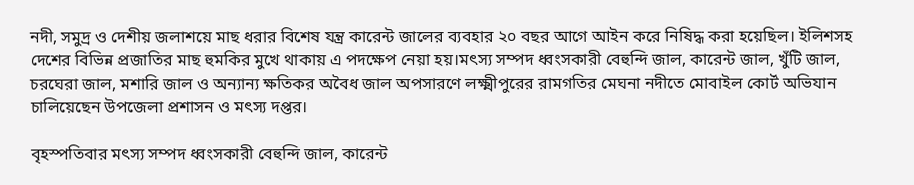নদী, সমুদ্র ও দেশীয় জলাশয়ে মাছ ধরার বিশেষ যন্ত্র কারেন্ট জালের ব্যবহার ২০ বছর আগে আইন করে নিষিদ্ধ করা হয়েছিল। ইলিশসহ দেশের বিভিন্ন প্রজাতির মাছ হুমকির মুখে থাকায় এ পদক্ষেপ নেয়া হয়।মৎস্য সম্পদ ধ্বংসকারী বেহুন্দি জাল, কারেন্ট জাল, খুঁটি জাল, চরঘেরা জাল, মশারি জাল ও অন্যান্য ক্ষতিকর অবৈধ জাল অপসারণে লক্ষ্মীপুরের রামগতির মেঘনা নদীতে মোবাইল কোর্ট অভিযান চালিয়েছেন উপজেলা প্রশাসন ও মৎস্য দপ্তর।

বৃহস্পতিবার মৎস্য সম্পদ ধ্বংসকারী বেহুন্দি জাল, কারেন্ট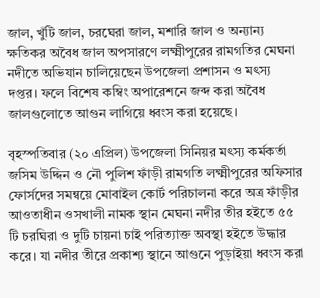জাল, খুঁটি জাল, চরঘেরা জাল, মশারি জাল ও অন্যান্য ক্ষতিকর অবৈধ জাল অপসারণে লক্ষ্মীপুরের রামগতির মেঘনা নদীতে অভিযান চালিয়েছেন উপজেলা প্রশাসন ও মৎস্য দপ্তর। ফলে বিশেষ কম্বিং অপারেশনে জব্দ করা অবৈধ জালগুলোতে আগুন লাগিয়ে ধ্বংস করা হয়েছে।

বৃহস্পতিবার (২০ এপ্রিল) উপজেলা সিনিয়র মৎস্য কর্মকর্তা জসিম উদ্দিন ও নৌ পুলিশ ফাঁড়ী রামগতি লক্ষ্মীপুরের অফিসার ফোর্সদের সমন্বয়ে মোবাইল কোর্ট পরিচালনা করে অত্র ফাঁড়ীর আওতাধীন ওসখালী নামক স্থান মেঘনা নদীর তীর হইতে ৫৫ টি চরঘিরা ও দুটি চায়না চাই পরিত্যাক্ত অবস্থা হইতে উদ্ধার করে। যা নদীর তীরে প্রকাশ্য স্থানে আগুনে পুড়াইয়া ধ্বংস করা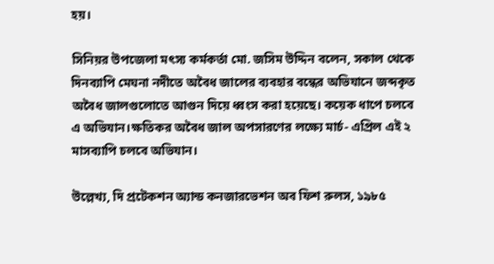হয়।

সিনিয়র উপজেলা মৎস্য কর্মকর্তা মো. জসিম উদ্দিন বলেন, সকাল থেকে দিনব্যাপি মেঘনা নদীতে অবৈধ জালের ব্যবহার বন্ধের অভিযানে জব্দকৃত অবৈধ জালগুলোতে আগুন দিয়ে ধ্বংস করা হয়েছে। কয়েক ধাপে চলবে এ অভিযান।ক্ষতিকর অবৈধ জাল অপসারণের লক্ষ্যে মার্চ- এপ্রিল এই ২ মাসব্যাপি চলবে অভিযান।

উল্লেখ্য, দি প্রটেকশন অ্যান্ড কনজারভেশন অব ফিশ রুলস, ১৯৮৫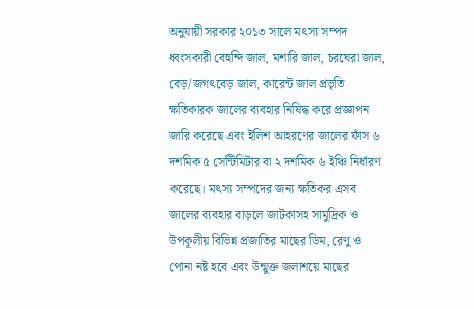অনুযায়ী সরকার ২০১৩ সালে মৎস্য সম্পদ ধ্বংসকারী বেহুন্দি জাল, মশারি জাল, চরঘেরা জাল, বেড়/জগৎবেড় জাল, কারেন্ট জাল প্রভৃতি ক্ষতিকারক জালের ব্যবহার নিষিদ্ধ করে প্রজ্ঞাপন জারি করেছে এবং ইলিশ আহরণের জালের ফাঁস ৬ দশমিক ৫ সেন্টিমিটার বা ২ দশমিক ৬ ইঞ্চি নির্ধারণ করেছে। মৎস্য সম্পদের জন্য ক্ষতিকর এসব জালের ব্যবহার বাড়লে জাটকাসহ সামুদ্রিক ও উপকূলীয় বিভিন্ন প্রজাতির মাছের ডিম, রেণু ও পোনা নষ্ট হবে এবং উন্মুক্ত জলাশয়ে মাছের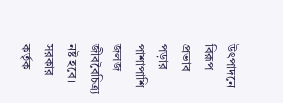উৎপাদনে বিরূপ প্রভাব পড়ার পাশাপাশি জলজ জীববৈচিত্র্য নষ্ট হবে। সরকার কর্তৃক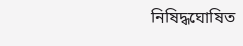নিষিদ্ধঘোষিত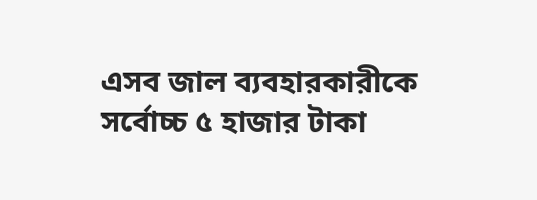এসব জাল ব্যবহারকারীকে সর্বোচ্চ ৫ হাজার টাকা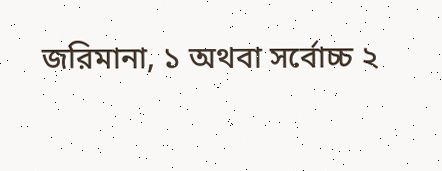জরিমানা, ১ অথবা সর্বোচ্চ ২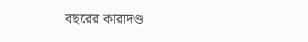বছরের কারাদণ্ড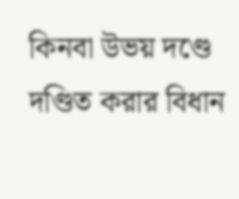কিনবা উভয় দণ্ডে দণ্ডিত করার বিধান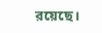রয়েছে।